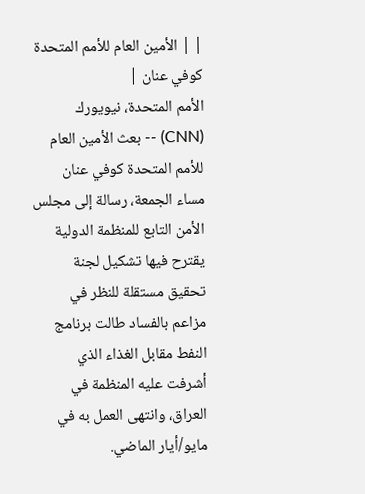| | الأمين العام للأمم المتحدة كوفي عنان |
الأمم المتحدة، نيويورك (CNN) -- بعث الأمين العام للأمم المتحدة كوفي عنان مساء الجمعة، رسالة إلى مجلس الأمن التابع للمنظمة الدولية يقترح فيها تشكيل لجنة تحقيق مستقلة للنظر في مزاعم بالفساد طالت برنامج النفط مقابل الغذاء الذي أشرفت عليه المنظمة في العراق، وانتهى العمل به في مايو/أيار الماضي.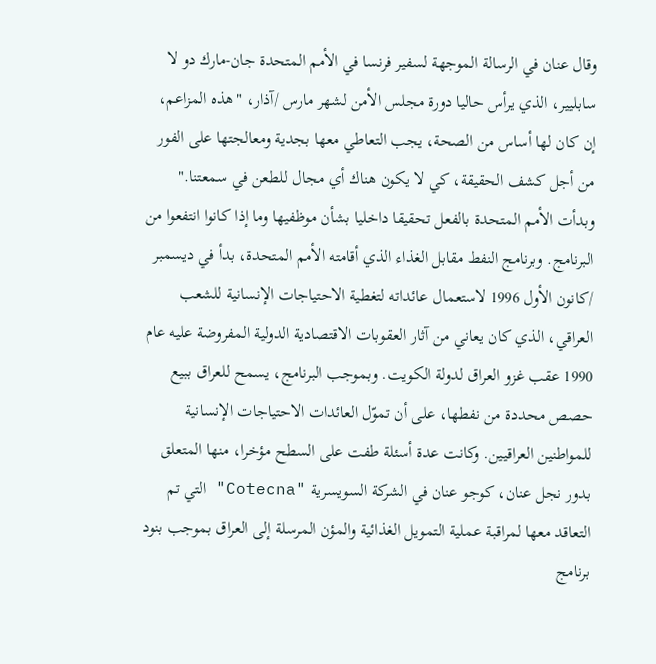وقال عنان في الرسالة الموجهة لسفير فرنسا في الأمم المتحدة جان-مارك دو لا سابليير، الذي يرأس حاليا دورة مجلس الأمن لشهر مارس /آذار، "هذه المزاعم، إن كان لها أساس من الصحة، يجب التعاطي معها بجدية ومعالجتها على الفور من أجل كشف الحقيقة، كي لا يكون هناك أي مجال للطعن في سمعتنا." وبدأت الأمم المتحدة بالفعل تحقيقا داخليا بشأن موظفيها وما إذا كانوا انتفعوا من البرنامج. وبرنامج النفط مقابل الغذاء الذي أقامته الأمم المتحدة، بدأ في ديسمبر /كانون الأول 1996 لاستعمال عائداته لتغطية الاحتياجات الإنسانية للشعب العراقي، الذي كان يعاني من آثار العقوبات الاقتصادية الدولية المفروضة عليه عام 1990 عقب غزو العراق لدولة الكويت. وبموجب البرنامج، يسمح للعراق ببيع حصص محددة من نفطها، على أن تموّل العائدات الاحتياجات الإنسانية للمواطنين العراقيين. وكانت عدة أسئلة طفت على السطح مؤخرا، منها المتعلق بدور نجل عنان، كوجو عنان في الشركة السويسرية "Cotecna" التي تم التعاقد معها لمراقبة عملية التمويل الغذائية والمؤن المرسلة إلى العراق بموجب بنود برنامج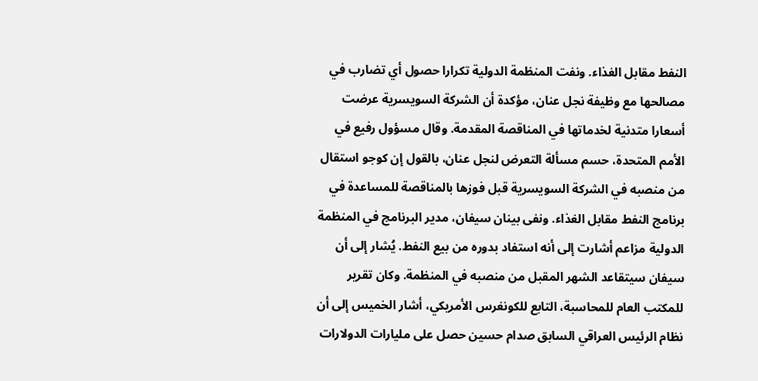النفط مقابل الغذاء. ونفت المنظمة الدولية تكرارا حصول أي تضارب في مصالحها مع وظيفة نجل عنان، مؤكدة أن الشركة السويسرية عرضت أسعارا متدنية لخدماتها في المناقصة المقدمة. وقال مسؤول رفيع في الأمم المتحدة، حسم مسألة التعرض لنجل عنان، بالقول إن كوجو استقال من منصبه في الشركة السويسرية قبل فوزها بالمناقصة للمساعدة في برنامج النفط مقابل الغذاء. ونفى بينان سيفان، مدير البرنامج في المنظمة الدولية مزاعم أشارت إلى أنه استفاد بدوره من بيع النفط. يُشار إلى أن سيفان سيتقاعد الشهر المقبل من منصبه في المنظمة. وكان تقرير للمكتب العام للمحاسبة، التابع للكونغرس الأمريكي، أشار الخميس إلى أن نظام الرئيس العراقي السابق صدام حسين حصل على مليارات الدولارات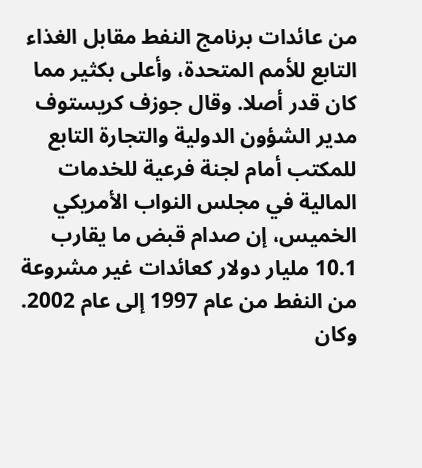من عائدات برنامج النفط مقابل الغذاء التابع للأمم المتحدة، وأعلى بكثير مما كان قدر أصلا. وقال جوزف كريستوف مدير الشؤون الدولية والتجارة التابع للمكتب أمام لجنة فرعية للخدمات المالية في مجلس النواب الأمريكي الخميس، إن صدام قبض ما يقارب 10.1 مليار دولار كعائدات غير مشروعة من النفط من عام 1997 إلى عام 2002. وكان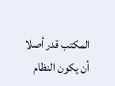المكتب قدر أصلا أن يكون النظام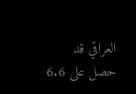العراقي قد حصل على 6.6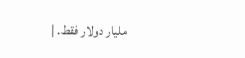مليار دولار فقط. |